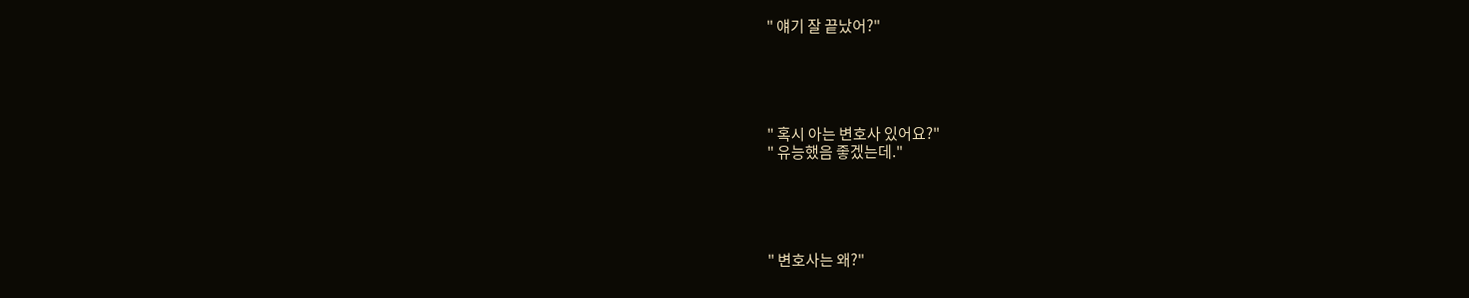" 얘기 잘 끝났어?"





" 혹시 아는 변호사 있어요?"
" 유능했음 좋겠는데."





" 변호사는 왜?"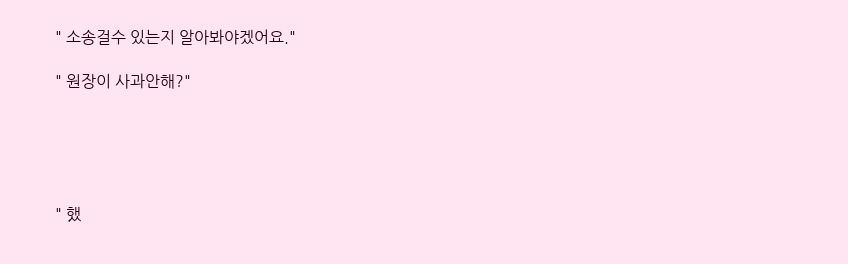" 소송걸수 있는지 알아봐야겠어요."

" 원장이 사과안해?"





" 했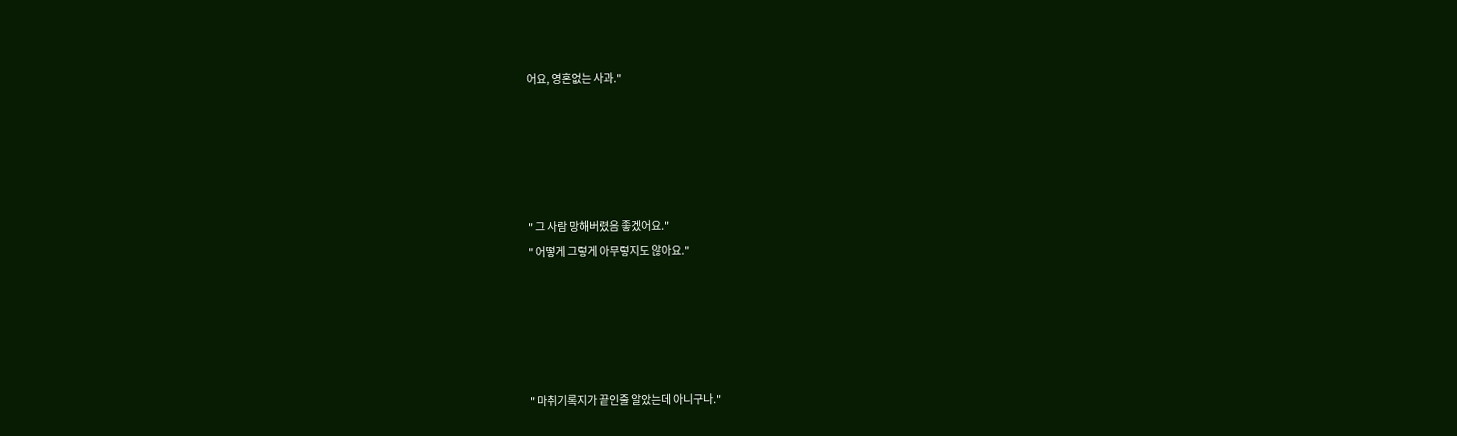어요, 영혼없는 사과."





" 그 사람 망해버렸음 좋겠어요."
" 어떻게 그렇게 아무렇지도 않아요."





" 마취기록지가 끝인줄 알았는데 아니구나."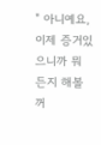" 아니예요, 이제 증거있으니까 뭐든지 해볼꺼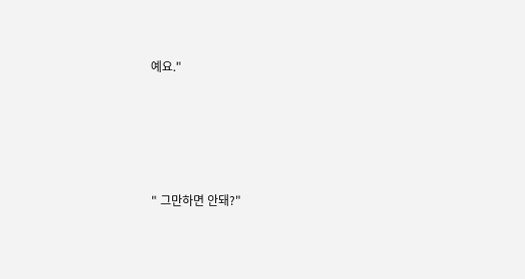예요."





" 그만하면 안돼?"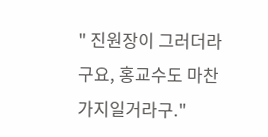" 진원장이 그러더라구요, 홍교수도 마찬가지일거라구."